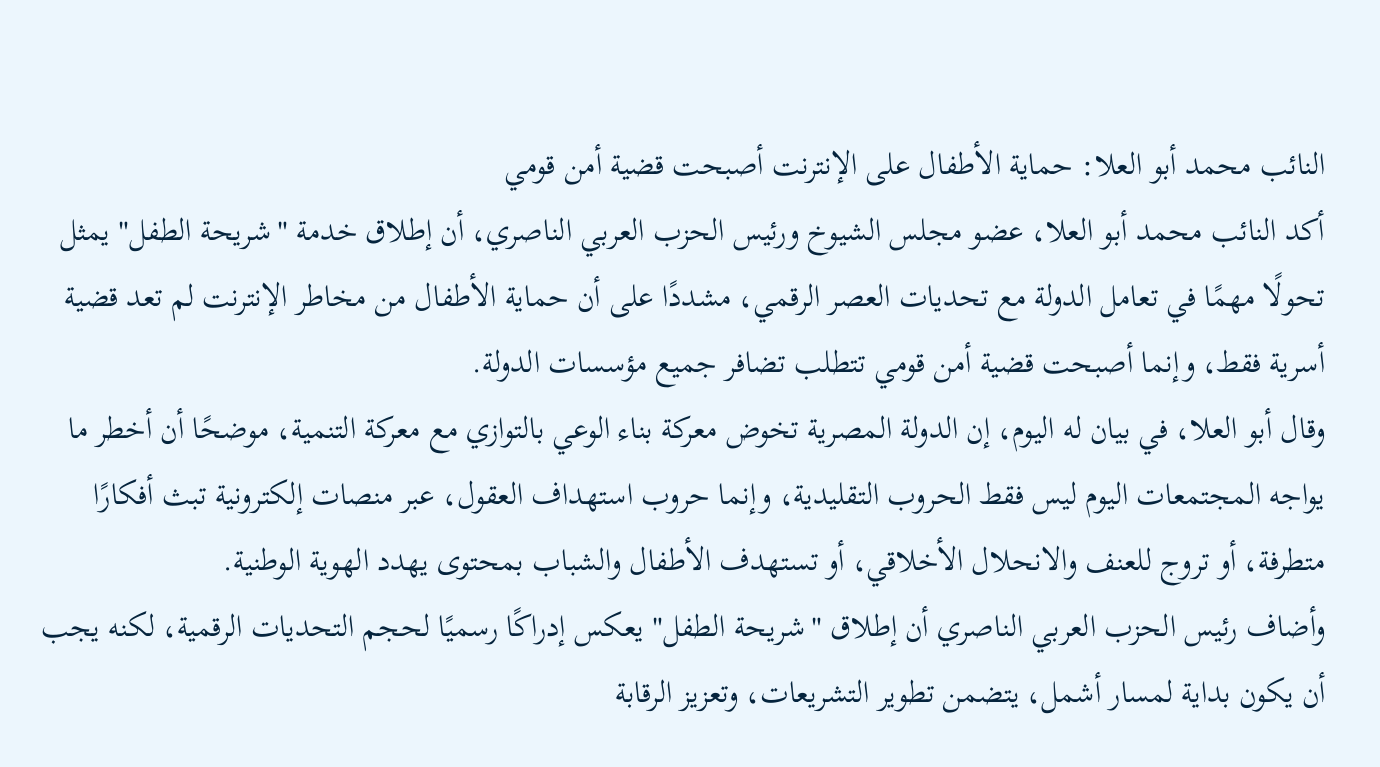النائب محمد أبو العلا: حماية الأطفال على الإنترنت أصبحت قضية أمن قومي
أكد النائب محمد أبو العلا، عضو مجلس الشيوخ ورئيس الحزب العربي الناصري، أن إطلاق خدمة "شريحة الطفل" يمثل تحولًا مهمًا في تعامل الدولة مع تحديات العصر الرقمي، مشددًا على أن حماية الأطفال من مخاطر الإنترنت لم تعد قضية أسرية فقط، وإنما أصبحت قضية أمن قومي تتطلب تضافر جميع مؤسسات الدولة.
وقال أبو العلا، في بيان له اليوم، إن الدولة المصرية تخوض معركة بناء الوعي بالتوازي مع معركة التنمية، موضحًا أن أخطر ما يواجه المجتمعات اليوم ليس فقط الحروب التقليدية، وإنما حروب استهداف العقول، عبر منصات إلكترونية تبث أفكارًا متطرفة، أو تروج للعنف والانحلال الأخلاقي، أو تستهدف الأطفال والشباب بمحتوى يهدد الهوية الوطنية.
وأضاف رئيس الحزب العربي الناصري أن إطلاق "شريحة الطفل" يعكس إدراكًا رسميًا لحجم التحديات الرقمية، لكنه يجب أن يكون بداية لمسار أشمل، يتضمن تطوير التشريعات، وتعزيز الرقابة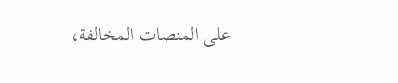على المنصات المخالفة،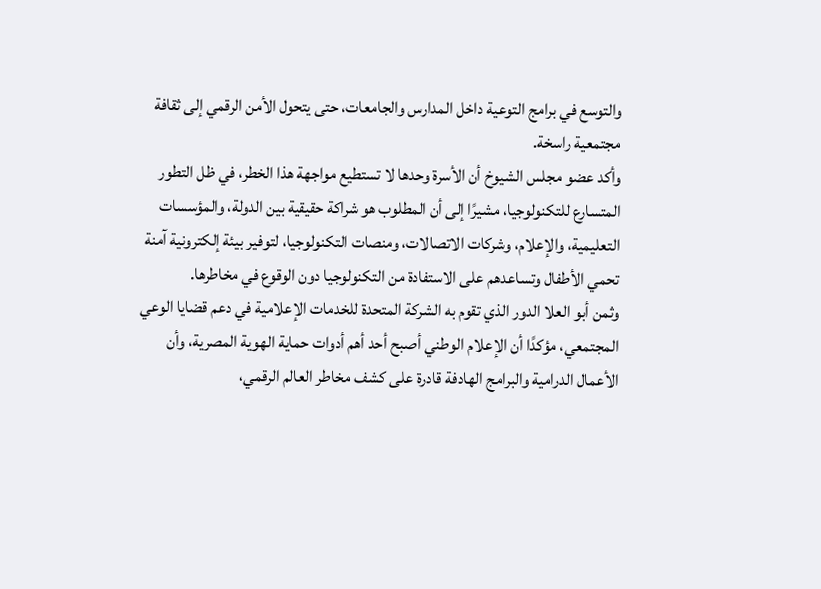والتوسع في برامج التوعية داخل المدارس والجامعات، حتى يتحول الأمن الرقمي إلى ثقافة مجتمعية راسخة.
وأكد عضو مجلس الشيوخ أن الأسرة وحدها لا تستطيع مواجهة هذا الخطر، في ظل التطور المتسارع للتكنولوجيا، مشيرًا إلى أن المطلوب هو شراكة حقيقية بين الدولة، والمؤسسات التعليمية، والإعلام، وشركات الاتصالات، ومنصات التكنولوجيا، لتوفير بيئة إلكترونية آمنة تحمي الأطفال وتساعدهم على الاستفادة من التكنولوجيا دون الوقوع في مخاطرها.
وثمن أبو العلا الدور الذي تقوم به الشركة المتحدة للخدمات الإعلامية في دعم قضايا الوعي المجتمعي، مؤكدًا أن الإعلام الوطني أصبح أحد أهم أدوات حماية الهوية المصرية، وأن الأعمال الدرامية والبرامج الهادفة قادرة على كشف مخاطر العالم الرقمي،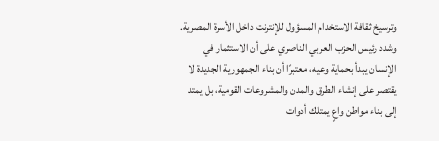وترسيخ ثقافة الاستخدام المسؤول للإنترنت داخل الأسرة المصرية.
وشدد رئيس الحزب العربي الناصري على أن الاستثمار في الإنسان يبدأ بحماية وعيه، معتبرًا أن بناء الجمهورية الجديدة لا يقتصر على إنشاء الطرق والمدن والمشروعات القومية، بل يمتد إلى بناء مواطن واعٍ يمتلك أدوات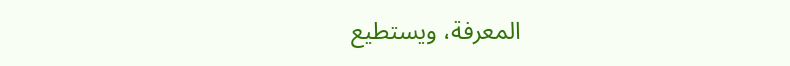المعرفة، ويستطيع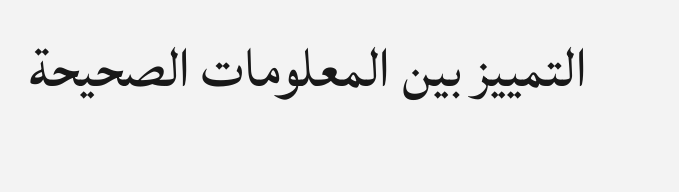التمييز بين المعلومات الصحيحة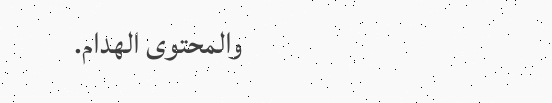والمحتوى الهدام.